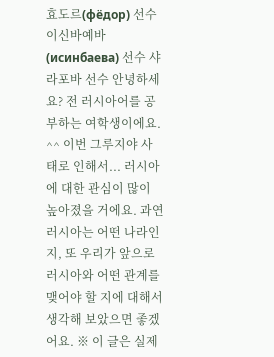효도르(фëдор) 선수 이신바예바(исинбаева) 선수 샤라포바 선수 안녕하세요? 전 러시아어를 공부하는 여학생이에요. ^^ 이번 그루지야 사태로 인해서... 러시아에 대한 관심이 많이 높아졌을 거에요. 과연 러시아는 어떤 나라인지, 또 우리가 앞으로 러시아와 어떤 관계를 맺어야 할 지에 대해서 생각해 보았으면 좋겠어요. ※ 이 글은 실제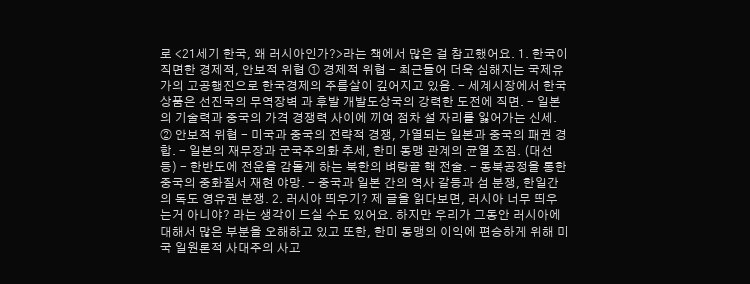로 <21세기 한국, 왜 러시아인가?>라는 책에서 많은 걸 참고했어요. 1. 한국이 직면한 경제적, 안보적 위협 ① 경제적 위협 - 최근들어 더욱 심해지는 국제유가의 고공행진으로 한국경제의 주름살이 깊어지고 있음. - 세계시장에서 한국 상품은 선진국의 무역장벽 과 후발 개발도상국의 강력한 도전에 직면. - 일본의 기술력과 중국의 가격 경쟁력 사이에 끼여 점차 설 자리를 잃어가는 신세. ② 안보적 위협 - 미국과 중국의 전략적 경쟁, 가열되는 일본과 중국의 패권 경합. - 일본의 재무장과 군국주의화 추세, 한미 동맹 관계의 균열 조짐. (대선 등) - 한반도에 전운을 감돌게 하는 북한의 벼랑끝 핵 전술. - 동북공정을 통한 중국의 중화질서 재현 야망. - 중국과 일본 간의 역사 갈등과 섬 분쟁, 한일간의 독도 영유권 분쟁. 2. 러시아 띄우기? 제 글을 읽다보면, 러시아 너무 띄우는거 아니야? 라는 생각이 드실 수도 있어요. 하지만 우리가 그동안 러시아에 대해서 많은 부분을 오해하고 있고 또한, 한미 동맹의 이익에 편승하게 위해 미국 일원론적 사대주의 사고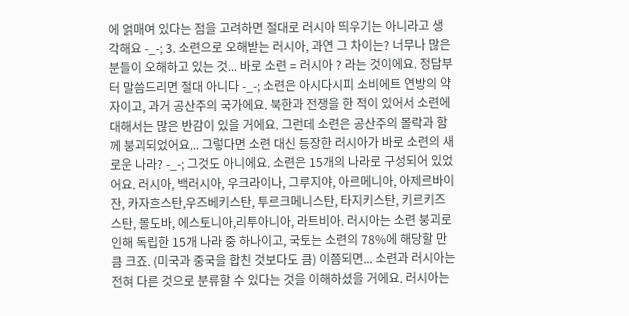에 얽매여 있다는 점을 고려하면 절대로 러시아 띄우기는 아니라고 생각해요 -_-; 3. 소련으로 오해받는 러시아, 과연 그 차이는? 너무나 많은 분들이 오해하고 있는 것... 바로 소련 = 러시아 ? 라는 것이에요. 정답부터 말씀드리면 절대 아니다 -_-; 소련은 아시다시피 소비에트 연방의 약자이고, 과거 공산주의 국가에요. 북한과 전쟁을 한 적이 있어서 소련에 대해서는 많은 반감이 있을 거에요. 그런데 소련은 공산주의 몰락과 함께 붕괴되었어요... 그렇다면 소련 대신 등장한 러시아가 바로 소련의 새로운 나라? -_-; 그것도 아니에요. 소련은 15개의 나라로 구성되어 있었어요. 러시아, 백러시아, 우크라이나, 그루지야, 아르메니아, 아제르바이잔, 카자흐스탄,우즈베키스탄, 투르크메니스탄, 타지키스탄, 키르키즈스탄, 몰도바, 에스토니아,리투아니아, 라트비아. 러시아는 소련 붕괴로 인해 독립한 15개 나라 중 하나이고, 국토는 소련의 78%에 해당할 만큼 크죠. (미국과 중국을 합친 것보다도 큼) 이쯤되면... 소련과 러시아는 전혀 다른 것으로 분류할 수 있다는 것을 이해하셨을 거에요. 러시아는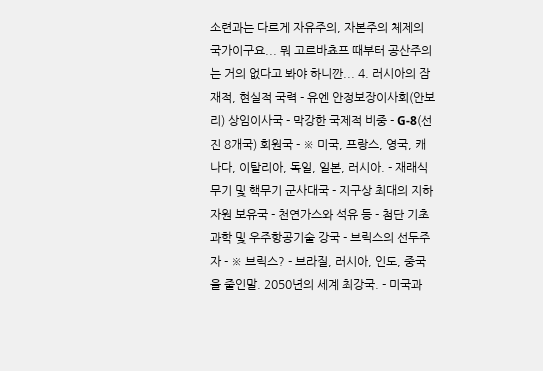소련과는 다르게 자유주의, 자본주의 체제의 국가이구요... 뭐 고르바쵸프 때부터 공산주의는 거의 없다고 봐야 하니깐... 4. 러시아의 잠재적, 현실적 국력 - 유엔 안정보장이사회(안보리) 상임이사국 - 막강한 국제적 비중 - G-8(선진 8개국) 회원국 - ※ 미국, 프랑스, 영국, 캐나다, 이탈리아, 독일, 일본, 러시아. - 재래식 무기 및 핵무기 군사대국 - 지구상 최대의 지하자원 보유국 - 천연가스와 석유 등 - 첨단 기초과학 및 우주항공기술 강국 - 브릭스의 선두주자 - ※ 브릭스? - 브라질, 러시아, 인도, 중국을 줄인말. 2050년의 세계 최강국. - 미국과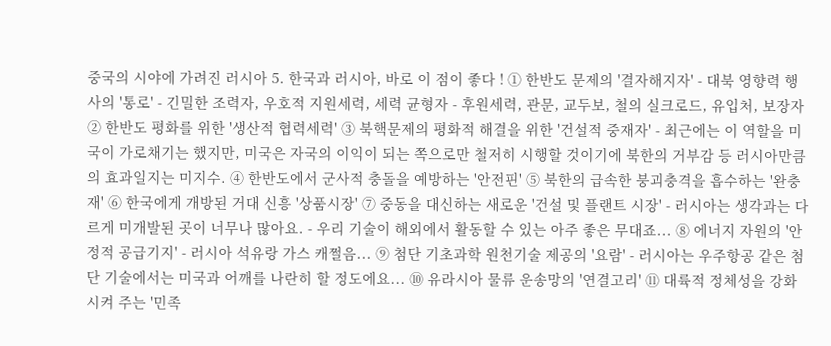중국의 시야에 가려진 러시아 5. 한국과 러시아, 바로 이 점이 좋다 ! ① 한반도 문제의 '결자해지자' - 대북 영향력 행사의 '통로' - 긴밀한 조력자, 우호적 지원세력, 세력 균형자 - 후원세력, 관문, 교두보, 철의 실크로드, 유입처, 보장자 ② 한반도 평화를 위한 '생산적 협력세력' ③ 북핵문제의 평화적 해결을 위한 '건설적 중재자' - 최근에는 이 역할을 미국이 가로채기는 했지만, 미국은 자국의 이익이 되는 쪽으로만 철저히 시행할 것이기에 북한의 거부감 등 러시아만큼의 효과일지는 미지수. ④ 한반도에서 군사적 충돌을 예방하는 '안전핀' ⑤ 북한의 급속한 붕괴충격을 흡수하는 '완충재' ⑥ 한국에게 개방된 거대 신흥 '상품시장' ⑦ 중동을 대신하는 새로운 '건설 및 플랜트 시장' - 러시아는 생각과는 다르게 미개발된 곳이 너무나 많아요. - 우리 기술이 해외에서 활동할 수 있는 아주 좋은 무대죠... ⑧ 에너지 자원의 '안정적 공급기지' - 러시아 석유랑 가스 캐쩔음... ⑨ 첨단 기초과학 원천기술 제공의 '요람' - 러시아는 우주항공 같은 첨단 기술에서는 미국과 어깨를 나란히 할 정도에요... ⑩ 유라시아 물류 운송망의 '연결고리' ⑪ 대륙적 정체성을 강화시켜 주는 '민족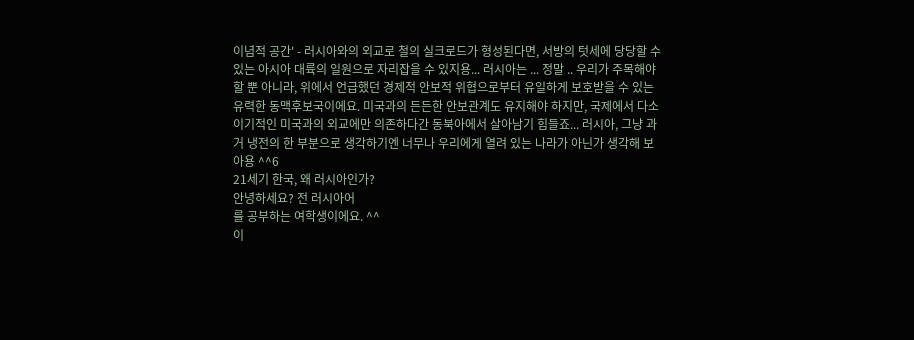이념적 공간' - 러시아와의 외교로 철의 실크로드가 형성된다면, 서방의 텃세에 당당할 수 있는 아시아 대륙의 일원으로 자리잡을 수 있지용... 러시아는 ... 정말 .. 우리가 주목해야 할 뿐 아니라, 위에서 언급했던 경제적 안보적 위협으로부터 유일하게 보호받을 수 있는 유력한 동맥후보국이에요. 미국과의 든든한 안보관계도 유지해야 하지만, 국제에서 다소 이기적인 미국과의 외교에만 의존하다간 동북아에서 살아남기 힘들죠... 러시아, 그냥 과거 냉전의 한 부분으로 생각하기엔 너무나 우리에게 열려 있는 나라가 아닌가 생각해 보아용 ^^6
21세기 한국, 왜 러시아인가?
안녕하세요? 전 러시아어
를 공부하는 여학생이에요. ^^
이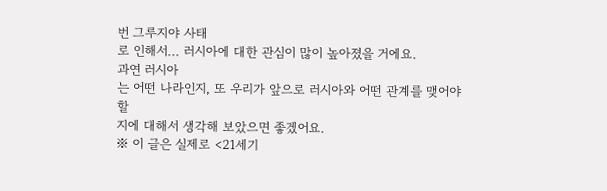번 그루지야 사태
로 인해서... 러시아에 대한 관심이 많이 높아졌을 거에요.
과연 러시아
는 어떤 나라인지, 또 우리가 앞으로 러시아와 어떤 관계를 맺어야 할
지에 대해서 생각해 보았으면 좋겠어요.
※ 이 글은 실제로 <21세기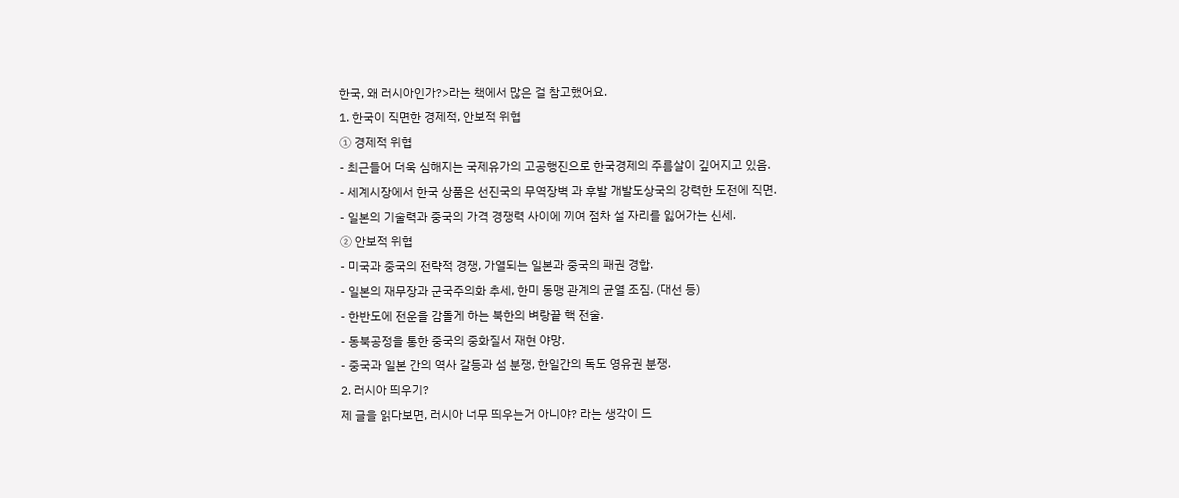한국, 왜 러시아인가?>라는 책에서 많은 걸 참고했어요.
1. 한국이 직면한 경제적, 안보적 위협
① 경제적 위협
- 최근들어 더욱 심해지는 국제유가의 고공행진으로 한국경제의 주름살이 깊어지고 있음.
- 세계시장에서 한국 상품은 선진국의 무역장벽 과 후발 개발도상국의 강력한 도전에 직면.
- 일본의 기술력과 중국의 가격 경쟁력 사이에 끼여 점차 설 자리를 잃어가는 신세.
② 안보적 위협
- 미국과 중국의 전략적 경쟁, 가열되는 일본과 중국의 패권 경합.
- 일본의 재무장과 군국주의화 추세, 한미 동맹 관계의 균열 조짐. (대선 등)
- 한반도에 전운을 감돌게 하는 북한의 벼랑끝 핵 전술.
- 동북공정을 통한 중국의 중화질서 재현 야망.
- 중국과 일본 간의 역사 갈등과 섬 분쟁, 한일간의 독도 영유권 분쟁.
2. 러시아 띄우기?
제 글을 읽다보면, 러시아 너무 띄우는거 아니야? 라는 생각이 드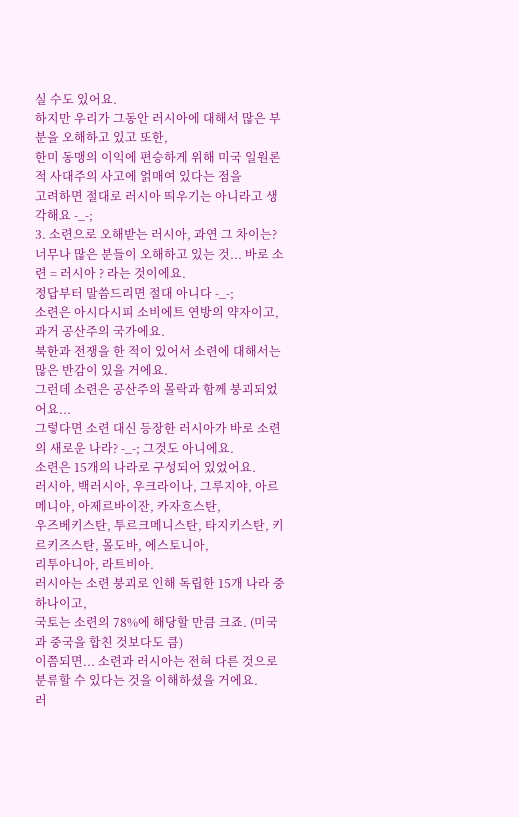실 수도 있어요.
하지만 우리가 그동안 러시아에 대해서 많은 부분을 오해하고 있고 또한,
한미 동맹의 이익에 편승하게 위해 미국 일원론적 사대주의 사고에 얽매여 있다는 점을
고려하면 절대로 러시아 띄우기는 아니라고 생각해요 -_-;
3. 소련으로 오해받는 러시아, 과연 그 차이는?
너무나 많은 분들이 오해하고 있는 것... 바로 소련 = 러시아 ? 라는 것이에요.
정답부터 말씀드리면 절대 아니다 -_-;
소련은 아시다시피 소비에트 연방의 약자이고, 과거 공산주의 국가에요.
북한과 전쟁을 한 적이 있어서 소련에 대해서는 많은 반감이 있을 거에요.
그런데 소련은 공산주의 몰락과 함께 붕괴되었어요...
그렇다면 소련 대신 등장한 러시아가 바로 소련의 새로운 나라? -_-; 그것도 아니에요.
소련은 15개의 나라로 구성되어 있었어요.
러시아, 백러시아, 우크라이나, 그루지야, 아르메니아, 아제르바이잔, 카자흐스탄,
우즈베키스탄, 투르크메니스탄, 타지키스탄, 키르키즈스탄, 몰도바, 에스토니아,
리투아니아, 라트비아.
러시아는 소련 붕괴로 인해 독립한 15개 나라 중 하나이고,
국토는 소련의 78%에 해당할 만큼 크죠. (미국과 중국을 합친 것보다도 큼)
이쯤되면... 소련과 러시아는 전혀 다른 것으로 분류할 수 있다는 것을 이해하셨을 거에요.
러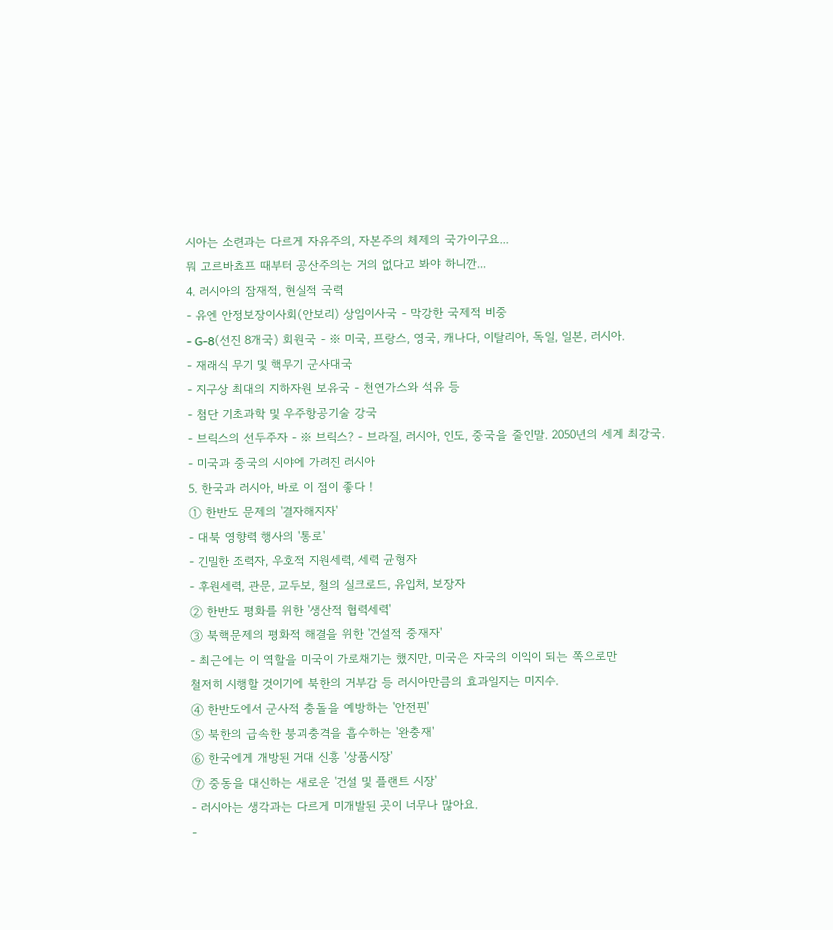시아는 소련과는 다르게 자유주의, 자본주의 체제의 국가이구요...
뭐 고르바쵸프 때부터 공산주의는 거의 없다고 봐야 하니깐...
4. 러시아의 잠재적, 현실적 국력
- 유엔 안정보장이사회(안보리) 상임이사국 - 막강한 국제적 비중
- G-8(선진 8개국) 회원국 - ※ 미국, 프랑스, 영국, 캐나다, 이탈리아, 독일, 일본, 러시아.
- 재래식 무기 및 핵무기 군사대국
- 지구상 최대의 지하자원 보유국 - 천연가스와 석유 등
- 첨단 기초과학 및 우주항공기술 강국
- 브릭스의 선두주자 - ※ 브릭스? - 브라질, 러시아, 인도, 중국을 줄인말. 2050년의 세계 최강국.
- 미국과 중국의 시야에 가려진 러시아
5. 한국과 러시아, 바로 이 점이 좋다 !
① 한반도 문제의 '결자해지자'
- 대북 영향력 행사의 '통로'
- 긴밀한 조력자, 우호적 지원세력, 세력 균형자
- 후원세력, 관문, 교두보, 철의 실크로드, 유입처, 보장자
② 한반도 평화를 위한 '생산적 협력세력'
③ 북핵문제의 평화적 해결을 위한 '건설적 중재자'
- 최근에는 이 역할을 미국이 가로채기는 했지만, 미국은 자국의 이익이 되는 쪽으로만
철저히 시행할 것이기에 북한의 거부감 등 러시아만큼의 효과일지는 미지수.
④ 한반도에서 군사적 충돌을 예방하는 '안전핀'
⑤ 북한의 급속한 붕괴충격을 흡수하는 '완충재'
⑥ 한국에게 개방된 거대 신흥 '상품시장'
⑦ 중동을 대신하는 새로운 '건설 및 플랜트 시장'
- 러시아는 생각과는 다르게 미개발된 곳이 너무나 많아요.
-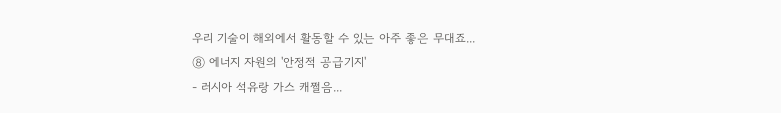우리 기술이 해외에서 활동할 수 있는 아주 좋은 무대죠...
⑧ 에너지 자원의 '안정적 공급기지'
- 러시아 석유랑 가스 캐쩔음...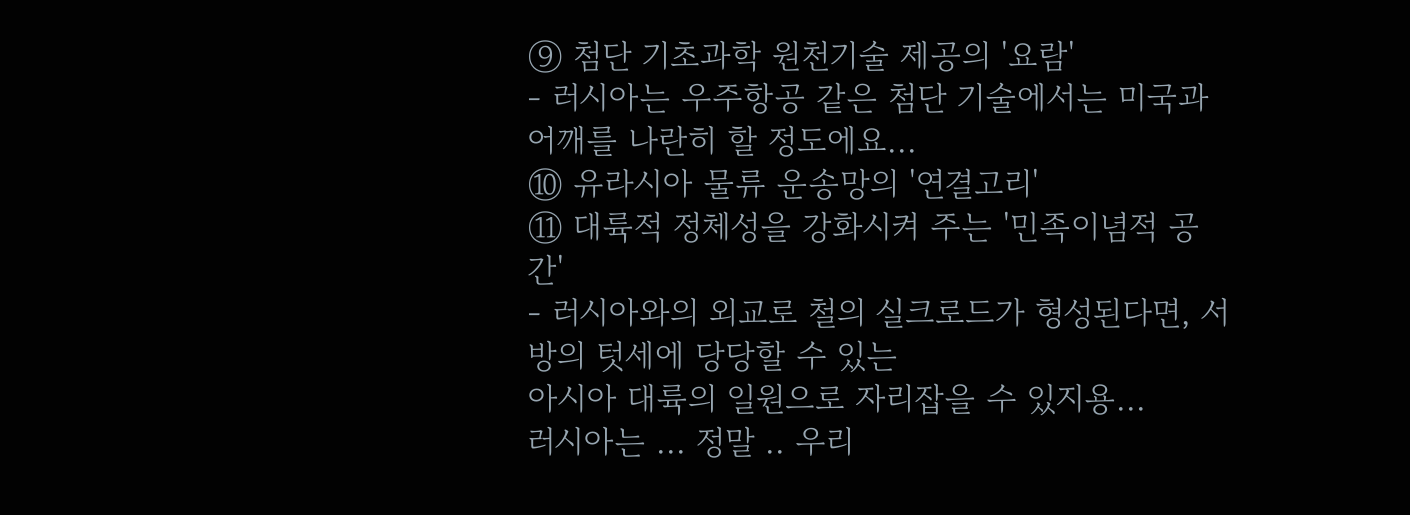⑨ 첨단 기초과학 원천기술 제공의 '요람'
- 러시아는 우주항공 같은 첨단 기술에서는 미국과 어깨를 나란히 할 정도에요...
⑩ 유라시아 물류 운송망의 '연결고리'
⑪ 대륙적 정체성을 강화시켜 주는 '민족이념적 공간'
- 러시아와의 외교로 철의 실크로드가 형성된다면, 서방의 텃세에 당당할 수 있는
아시아 대륙의 일원으로 자리잡을 수 있지용...
러시아는 ... 정말 .. 우리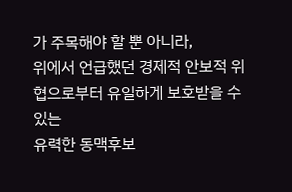가 주목해야 할 뿐 아니라,
위에서 언급했던 경제적 안보적 위협으로부터 유일하게 보호받을 수 있는
유력한 동맥후보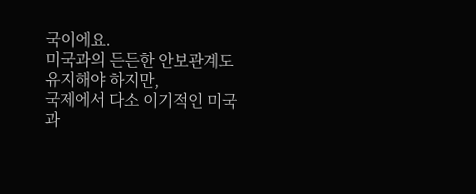국이에요.
미국과의 든든한 안보관계도 유지해야 하지만,
국제에서 다소 이기적인 미국과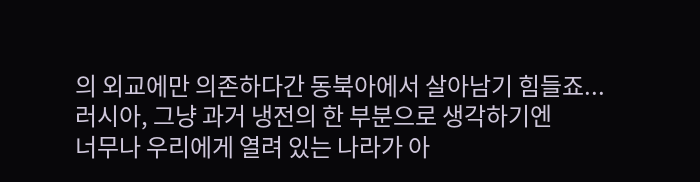의 외교에만 의존하다간 동북아에서 살아남기 힘들죠...
러시아, 그냥 과거 냉전의 한 부분으로 생각하기엔
너무나 우리에게 열려 있는 나라가 아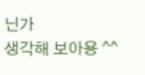닌가
생각해 보아용 ^^